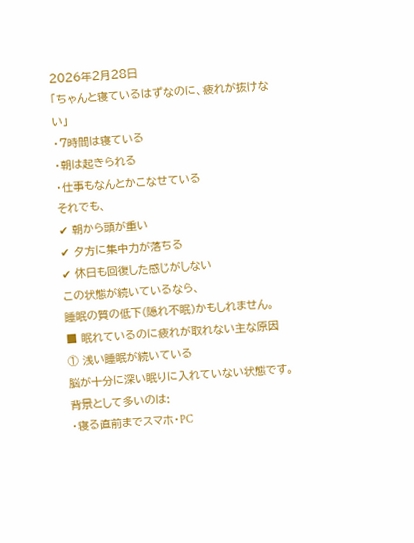2026年2月28日
「ちゃんと寝ているはずなのに、疲れが抜けない」
・7時間は寝ている
・朝は起きられる
・仕事もなんとかこなせている
それでも、
✔ 朝から頭が重い
✔ 夕方に集中力が落ちる
✔ 休日も回復した感じがしない
この状態が続いているなら、
睡眠の質の低下(隠れ不眠)かもしれません。
■ 眠れているのに疲れが取れない主な原因
① 浅い睡眠が続いている
脳が十分に深い眠りに入れていない状態です。
背景として多いのは:
・寝る直前までスマホ・PC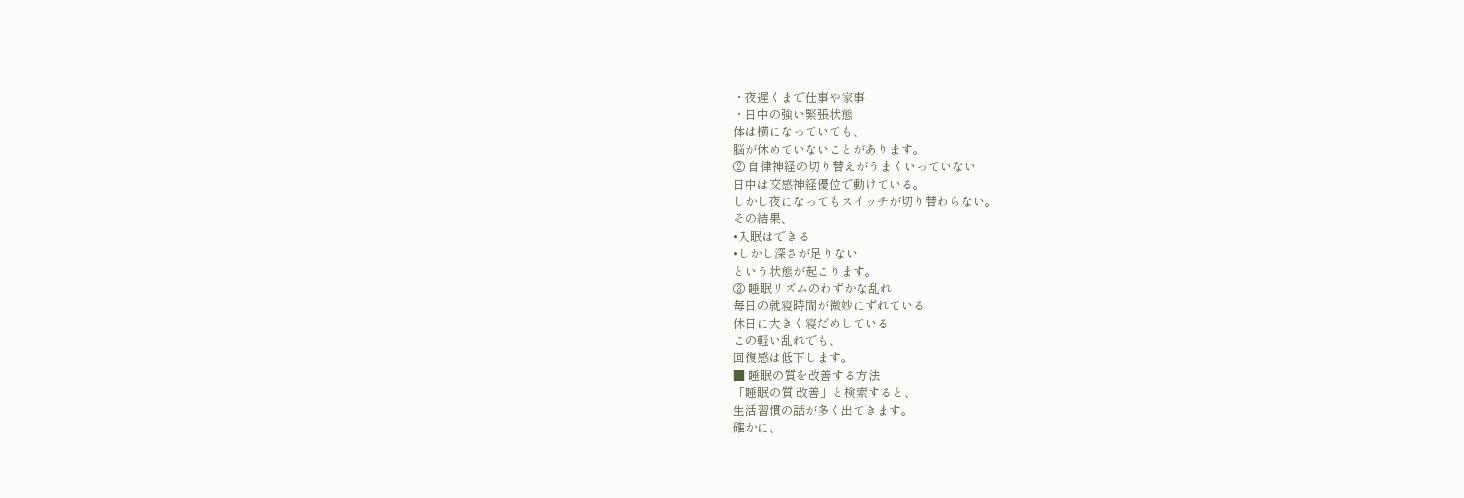・夜遅くまで仕事や家事
・日中の強い緊張状態
体は横になっていても、
脳が休めていないことがあります。
② 自律神経の切り替えがうまくいっていない
日中は交感神経優位で動けている。
しかし夜になってもスイッチが切り替わらない。
その結果、
•入眠はできる
•しかし深さが足りない
という状態が起こります。
③ 睡眠リズムのわずかな乱れ
毎日の就寝時間が微妙にずれている
休日に大きく寝だめしている
この軽い乱れでも、
回復感は低下します。
■ 睡眠の質を改善する方法
「睡眠の質 改善」と検索すると、
生活習慣の話が多く出てきます。
確かに、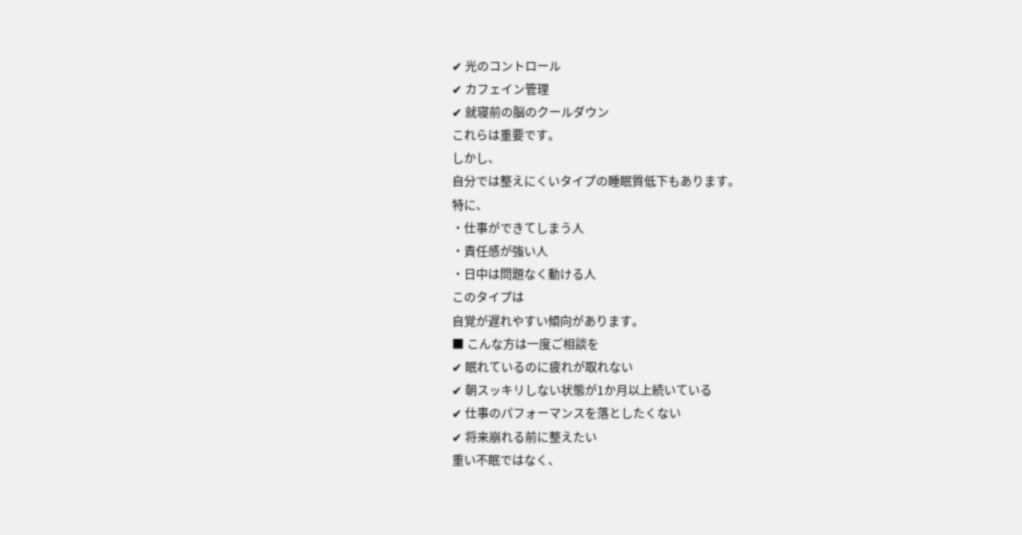✔ 光のコントロール
✔ カフェイン管理
✔ 就寝前の脳のクールダウン
これらは重要です。
しかし、
自分では整えにくいタイプの睡眠質低下もあります。
特に、
・仕事ができてしまう人
・責任感が強い人
・日中は問題なく動ける人
このタイプは
自覚が遅れやすい傾向があります。
■ こんな方は一度ご相談を
✔ 眠れているのに疲れが取れない
✔ 朝スッキリしない状態が1か月以上続いている
✔ 仕事のパフォーマンスを落としたくない
✔ 将来崩れる前に整えたい
重い不眠ではなく、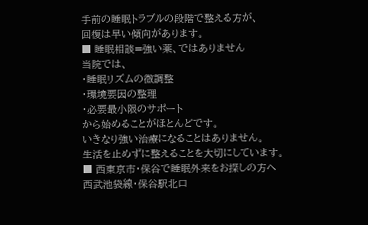手前の睡眠トラブルの段階で整える方が、
回復は早い傾向があります。
■ 睡眠相談=強い薬、ではありません
当院では、
・睡眠リズムの微調整
・環境要因の整理
・必要最小限のサポート
から始めることがほとんどです。
いきなり強い治療になることはありません。
生活を止めずに整えることを大切にしています。
■ 西東京市・保谷で睡眠外来をお探しの方へ
西武池袋線・保谷駅北口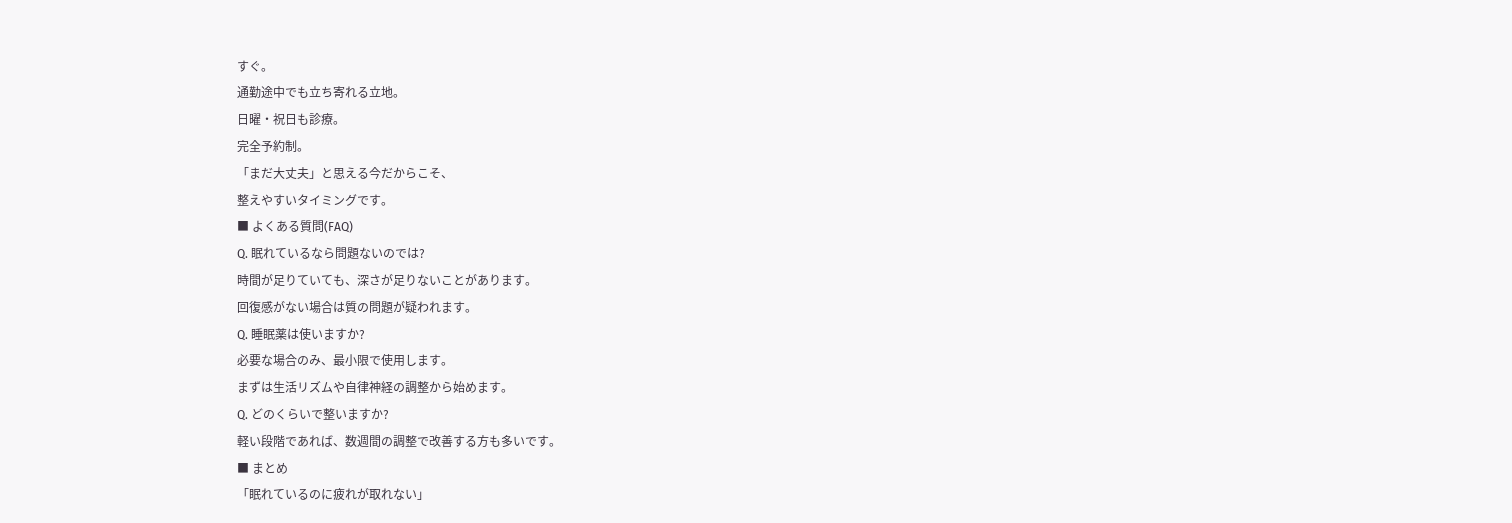すぐ。
通勤途中でも立ち寄れる立地。
日曜・祝日も診療。
完全予約制。
「まだ大丈夫」と思える今だからこそ、
整えやすいタイミングです。
■ よくある質問(FAQ)
Q. 眠れているなら問題ないのでは?
時間が足りていても、深さが足りないことがあります。
回復感がない場合は質の問題が疑われます。
Q. 睡眠薬は使いますか?
必要な場合のみ、最小限で使用します。
まずは生活リズムや自律神経の調整から始めます。
Q. どのくらいで整いますか?
軽い段階であれば、数週間の調整で改善する方も多いです。
■ まとめ
「眠れているのに疲れが取れない」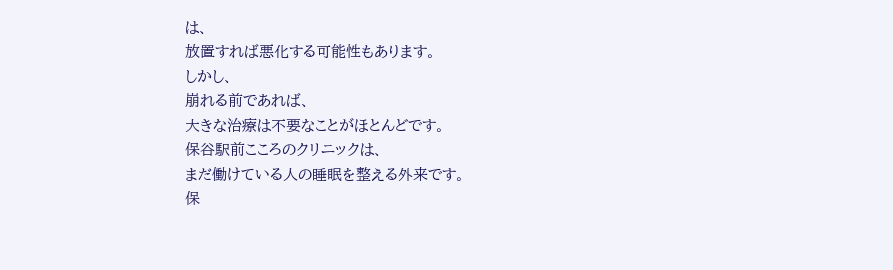は、
放置すれば悪化する可能性もあります。
しかし、
崩れる前であれば、
大きな治療は不要なことがほとんどです。
保谷駅前こころのクリニックは、
まだ働けている人の睡眠を整える外来です。
保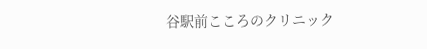谷駅前こころのクリニック